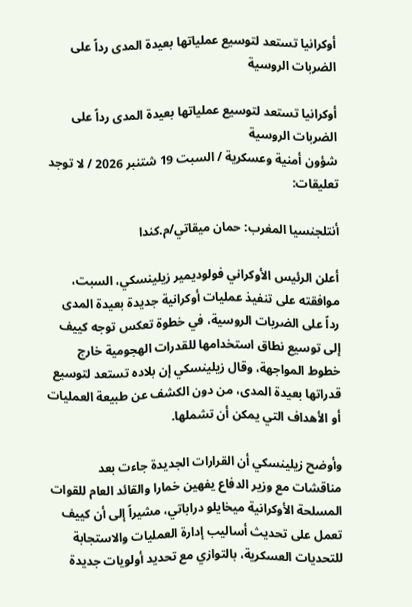أوكرانيا تستعد لتوسيع عملياتها بعيدة المدى رداً على الضربات الروسية

أوكرانيا تستعد لتوسيع عملياتها بعيدة المدى رداً على الضربات الروسية
شؤون أمنية وعسكرية / السبت 19 شتنبر 2026 / لا توجد تعليقات:

أنتلجنسيا المغرب: حمان ميقاتي/م.كندا

أعلن الرئيس الأوكراني فولوديمير زيلينسكي، السبت، موافقته على تنفيذ عمليات أوكرانية جديدة بعيدة المدى رداً على الضربات الروسية، في خطوة تعكس توجه كييف إلى توسيع نطاق استخدامها للقدرات الهجومية خارج خطوط المواجهة، وقال زيلينسكي إن بلاده تستعد لتوسيع قدراتها بعيدة المدى، من دون الكشف عن طبيعة العمليات أو الأهداف التي يمكن أن تشملها.

وأوضح زيلينسكي أن القرارات الجديدة جاءت بعد مناقشات مع وزير الدفاع يفهين خمارا والقائد العام للقوات المسلحة الأوكرانية ميخايلو دراباتي، مشيراً إلى أن كييف تعمل على تحديث أساليب إدارة العمليات والاستجابة للتحديات العسكرية، بالتوازي مع تحديد أولويات جديدة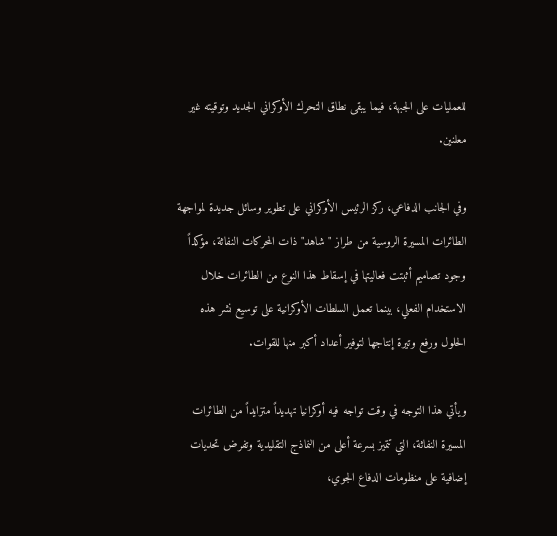للعمليات على الجبهة، فيما يبقى نطاق التحرك الأوكراني الجديد وتوقيته غير معلنين.

وفي الجانب الدفاعي، ركز الرئيس الأوكراني على تطوير وسائل جديدة لمواجهة الطائرات المسيرة الروسية من طراز "شاهد" ذات المحركات النفاثة، مؤكداً وجود تصاميم أثبتت فعاليتها في إسقاط هذا النوع من الطائرات خلال الاستخدام الفعلي، بينما تعمل السلطات الأوكرانية على توسيع نشر هذه الحلول ورفع وتيرة إنتاجها لتوفير أعداد أكبر منها للقوات.

ويأتي هذا التوجه في وقت تواجه فيه أوكرانيا تهديداً متزايداً من الطائرات المسيرة النفاثة، التي تتميز بسرعة أعلى من النماذج التقليدية وتفرض تحديات إضافية على منظومات الدفاع الجوي،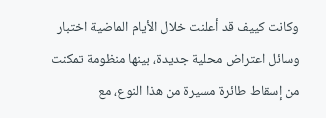وكانت كييف قد أعلنت خلال الأيام الماضية اختبار وسائل اعتراض محلية جديدة، بينها منظومة تمكنت من إسقاط طائرة مسيرة من هذا النوع، مع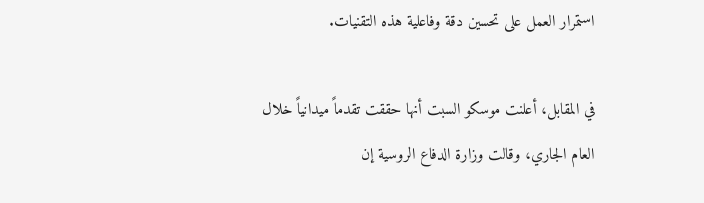استمرار العمل على تحسين دقة وفاعلية هذه التقنيات.

في المقابل، أعلنت موسكو السبت أنها حققت تقدماً ميدانياً خلال العام الجاري، وقالت وزارة الدفاع الروسية إن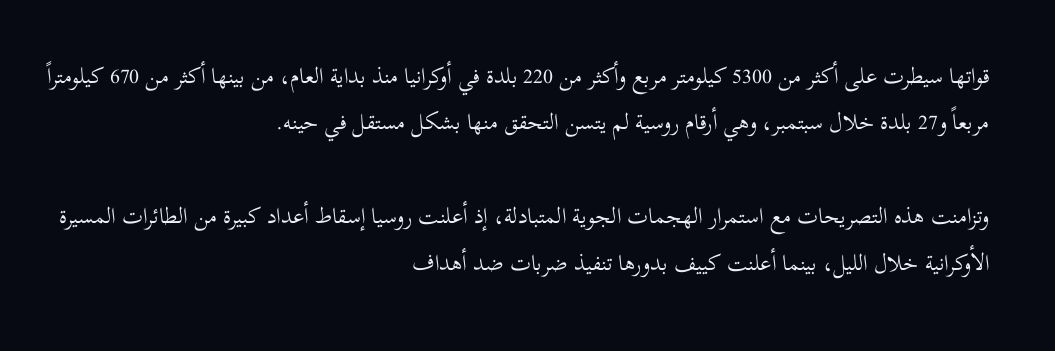قواتها سيطرت على أكثر من 5300 كيلومتر مربع وأكثر من 220 بلدة في أوكرانيا منذ بداية العام، من بينها أكثر من 670 كيلومتراً مربعاً و27 بلدة خلال سبتمبر، وهي أرقام روسية لم يتسن التحقق منها بشكل مستقل في حينه.

وتزامنت هذه التصريحات مع استمرار الهجمات الجوية المتبادلة، إذ أعلنت روسيا إسقاط أعداد كبيرة من الطائرات المسيرة الأوكرانية خلال الليل، بينما أعلنت كييف بدورها تنفيذ ضربات ضد أهداف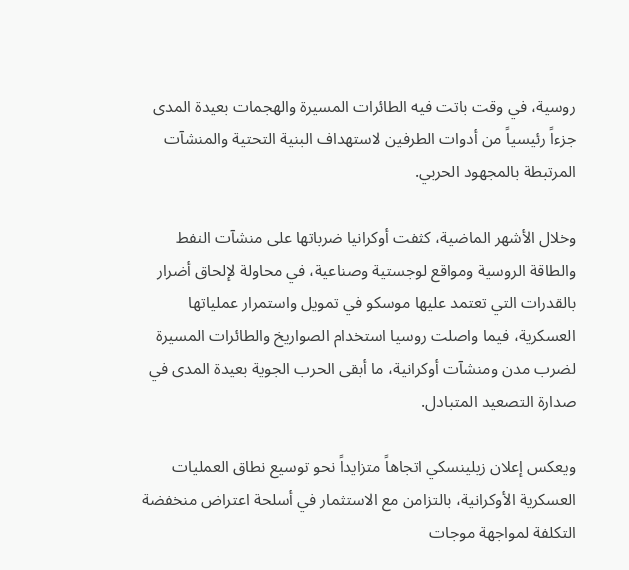روسية، في وقت باتت فيه الطائرات المسيرة والهجمات بعيدة المدى جزءاً رئيسياً من أدوات الطرفين لاستهداف البنية التحتية والمنشآت المرتبطة بالمجهود الحربي.

وخلال الأشهر الماضية، كثفت أوكرانيا ضرباتها على منشآت النفط والطاقة الروسية ومواقع لوجستية وصناعية، في محاولة لإلحاق أضرار بالقدرات التي تعتمد عليها موسكو في تمويل واستمرار عملياتها العسكرية، فيما واصلت روسيا استخدام الصواريخ والطائرات المسيرة لضرب مدن ومنشآت أوكرانية، ما أبقى الحرب الجوية بعيدة المدى في صدارة التصعيد المتبادل.

ويعكس إعلان زيلينسكي اتجاهاً متزايداً نحو توسيع نطاق العمليات العسكرية الأوكرانية، بالتزامن مع الاستثمار في أسلحة اعتراض منخفضة التكلفة لمواجهة موجات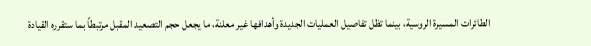الطائرات المسيرة الروسية، بينما تظل تفاصيل العمليات الجديدة وأهدافها غير معلنة، ما يجعل حجم التصعيد المقبل مرتبطاً بما ستقرره القيادة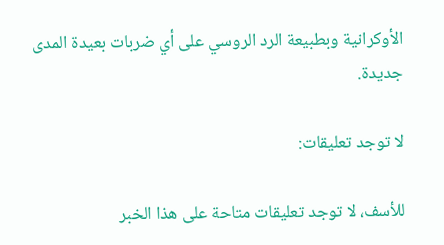الأوكرانية وبطبيعة الرد الروسي على أي ضربات بعيدة المدى جديدة.

لا توجد تعليقات:

للأسف، لا توجد تعليقات متاحة على هذا الخبر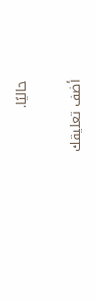حاليًا.

أضف تعليقك